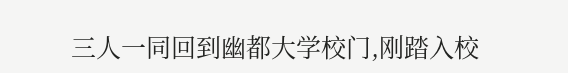三人一同回到幽都大学校门,刚踏入校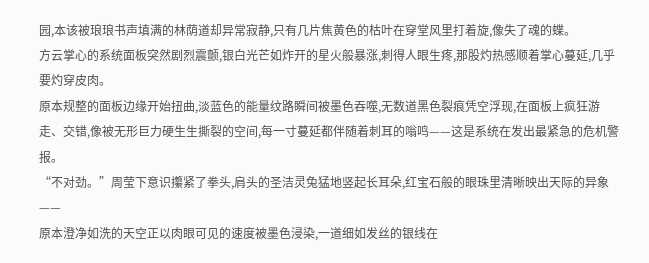园,本该被琅琅书声填满的林荫道却异常寂静,只有几片焦黄色的枯叶在穿堂风里打着旋,像失了魂的蝶。
方云掌心的系统面板突然剧烈震颤,银白光芒如炸开的星火般暴涨,刺得人眼生疼,那股灼热感顺着掌心蔓延,几乎要灼穿皮肉。
原本规整的面板边缘开始扭曲,淡蓝色的能量纹路瞬间被墨色吞噬,无数道黑色裂痕凭空浮现,在面板上疯狂游走、交错,像被无形巨力硬生生撕裂的空间,每一寸蔓延都伴随着刺耳的嗡鸣——这是系统在发出最紧急的危机警报。
“不对劲。”周莹下意识攥紧了拳头,肩头的圣洁灵兔猛地竖起长耳朵,红宝石般的眼珠里清晰映出天际的异象——
原本澄净如洗的天空正以肉眼可见的速度被墨色浸染,一道细如发丝的银线在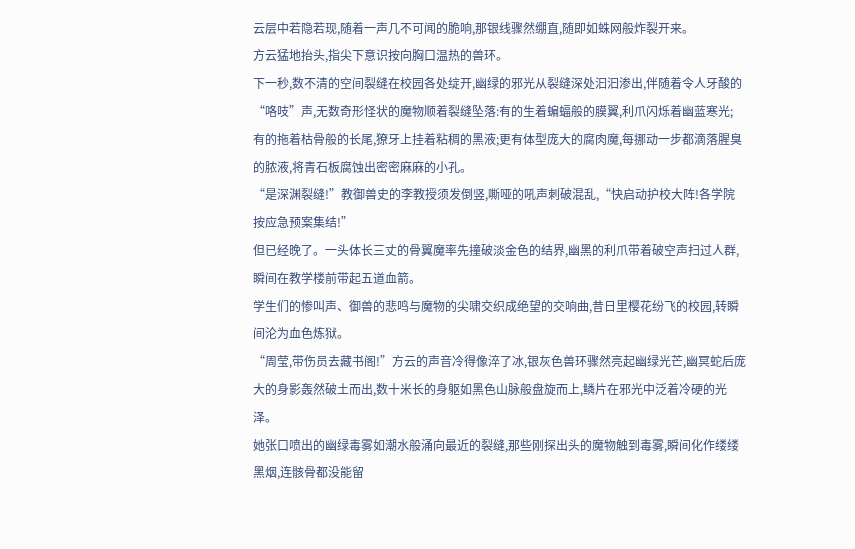云层中若隐若现,随着一声几不可闻的脆响,那银线骤然绷直,随即如蛛网般炸裂开来。
方云猛地抬头,指尖下意识按向胸口温热的兽环。
下一秒,数不清的空间裂缝在校园各处绽开,幽绿的邪光从裂缝深处汩汩渗出,伴随着令人牙酸的“咯吱”声,无数奇形怪状的魔物顺着裂缝坠落:有的生着蝙蝠般的膜翼,利爪闪烁着幽蓝寒光;
有的拖着枯骨般的长尾,獠牙上挂着粘稠的黑液;更有体型庞大的腐肉魔,每挪动一步都滴落腥臭的脓液,将青石板腐蚀出密密麻麻的小孔。
“是深渊裂缝!”教御兽史的李教授须发倒竖,嘶哑的吼声刺破混乱,“快启动护校大阵!各学院按应急预案集结!”
但已经晚了。一头体长三丈的骨翼魔率先撞破淡金色的结界,幽黑的利爪带着破空声扫过人群,瞬间在教学楼前带起五道血箭。
学生们的惨叫声、御兽的悲鸣与魔物的尖啸交织成绝望的交响曲,昔日里樱花纷飞的校园,转瞬间沦为血色炼狱。
“周莹,带伤员去藏书阁!”方云的声音冷得像淬了冰,银灰色兽环骤然亮起幽绿光芒,幽冥蛇后庞大的身影轰然破土而出,数十米长的身躯如黑色山脉般盘旋而上,鳞片在邪光中泛着冷硬的光泽。
她张口喷出的幽绿毒雾如潮水般涌向最近的裂缝,那些刚探出头的魔物触到毒雾,瞬间化作缕缕黑烟,连骸骨都没能留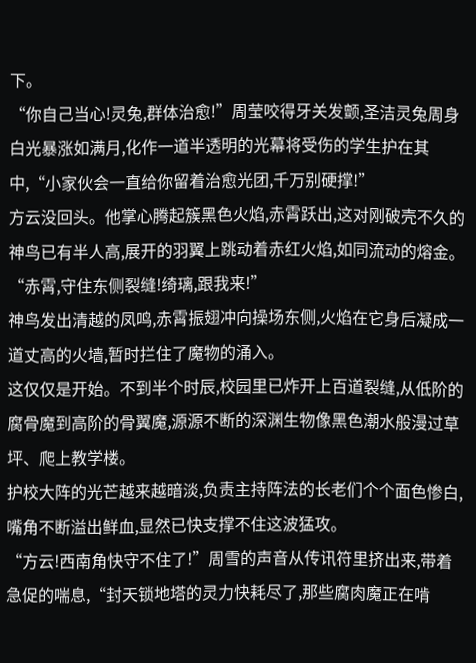下。
“你自己当心!灵兔,群体治愈!”周莹咬得牙关发颤,圣洁灵兔周身白光暴涨如满月,化作一道半透明的光幕将受伤的学生护在其中,“小家伙会一直给你留着治愈光团,千万别硬撑!”
方云没回头。他掌心腾起簇黑色火焰,赤霄跃出,这对刚破壳不久的神鸟已有半人高,展开的羽翼上跳动着赤红火焰,如同流动的熔金。“赤霄,守住东侧裂缝!绮璃,跟我来!”
神鸟发出清越的凤鸣,赤霄振翅冲向操场东侧,火焰在它身后凝成一道丈高的火墙,暂时拦住了魔物的涌入。
这仅仅是开始。不到半个时辰,校园里已炸开上百道裂缝,从低阶的腐骨魔到高阶的骨翼魔,源源不断的深渊生物像黑色潮水般漫过草坪、爬上教学楼。
护校大阵的光芒越来越暗淡,负责主持阵法的长老们个个面色惨白,嘴角不断溢出鲜血,显然已快支撑不住这波猛攻。
“方云!西南角快守不住了!”周雪的声音从传讯符里挤出来,带着急促的喘息,“封天锁地塔的灵力快耗尽了,那些腐肉魔正在啃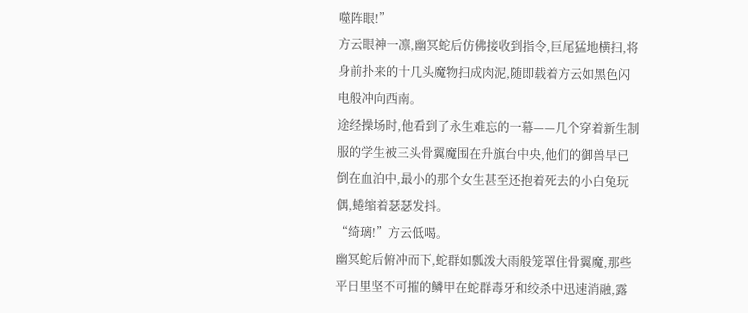噬阵眼!”
方云眼神一凛,幽冥蛇后仿佛接收到指令,巨尾猛地横扫,将身前扑来的十几头魔物扫成肉泥,随即载着方云如黑色闪电般冲向西南。
途经操场时,他看到了永生难忘的一幕——几个穿着新生制服的学生被三头骨翼魔围在升旗台中央,他们的御兽早已倒在血泊中,最小的那个女生甚至还抱着死去的小白兔玩偶,蜷缩着瑟瑟发抖。
“绮璃!”方云低喝。
幽冥蛇后俯冲而下,蛇群如瓢泼大雨般笼罩住骨翼魔,那些平日里坚不可摧的鳞甲在蛇群毒牙和绞杀中迅速消融,露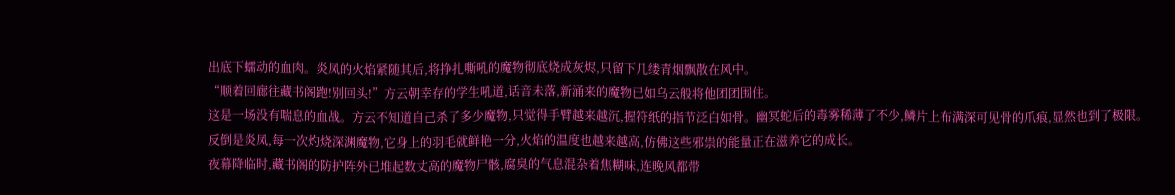出底下蠕动的血肉。炎凤的火焰紧随其后,将挣扎嘶吼的魔物彻底烧成灰烬,只留下几缕青烟飘散在风中。
“顺着回廊往藏书阁跑!别回头!”方云朝幸存的学生吼道,话音未落,新涌来的魔物已如乌云般将他团团围住。
这是一场没有喘息的血战。方云不知道自己杀了多少魔物,只觉得手臂越来越沉,握符纸的指节泛白如骨。幽冥蛇后的毒雾稀薄了不少,鳞片上布满深可见骨的爪痕,显然也到了极限。
反倒是炎凤,每一次灼烧深渊魔物,它身上的羽毛就鲜艳一分,火焰的温度也越来越高,仿佛这些邪祟的能量正在滋养它的成长。
夜幕降临时,藏书阁的防护阵外已堆起数丈高的魔物尸骸,腐臭的气息混杂着焦糊味,连晚风都带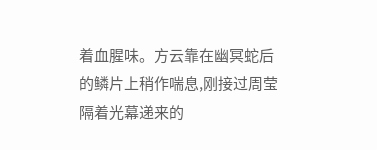着血腥味。方云靠在幽冥蛇后的鳞片上稍作喘息,刚接过周莹隔着光幕递来的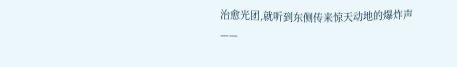治愈光团,就听到东侧传来惊天动地的爆炸声——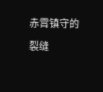赤霄镇守的裂缝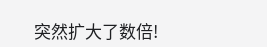突然扩大了数倍!